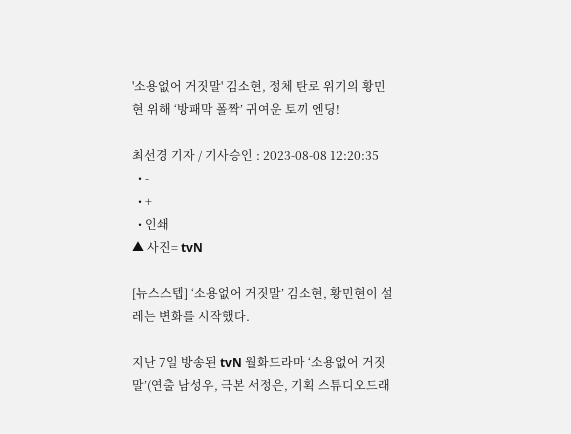'소용없어 거짓말' 김소현, 정체 탄로 위기의 황민현 위해 ‘방패막 폴짝’ 귀여운 토끼 엔딩!

최선경 기자 / 기사승인 : 2023-08-08 12:20:35
  • -
  • +
  • 인쇄
▲ 사진= tvN

[뉴스스텝] ‘소용없어 거짓말’ 김소현, 황민현이 설레는 변화를 시작했다.

지난 7일 방송된 tvN 월화드라마 ‘소용없어 거짓말’(연출 남성우, 극본 서정은, 기획 스튜디오드래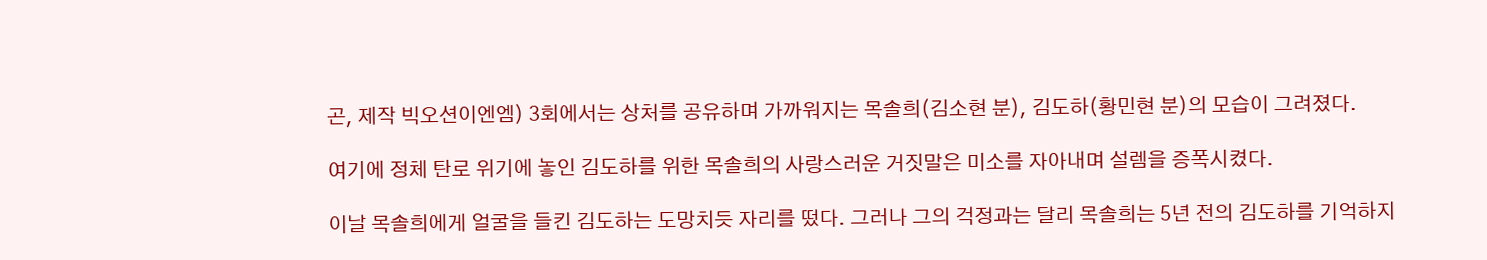곤, 제작 빅오션이엔엠) 3회에서는 상처를 공유하며 가까워지는 목솔희(김소현 분), 김도하(황민현 분)의 모습이 그려졌다.

여기에 정체 탄로 위기에 놓인 김도하를 위한 목솔희의 사랑스러운 거짓말은 미소를 자아내며 설렘을 증폭시켰다.

이날 목솔희에게 얼굴을 들킨 김도하는 도망치듯 자리를 떴다. 그러나 그의 걱정과는 달리 목솔희는 5년 전의 김도하를 기억하지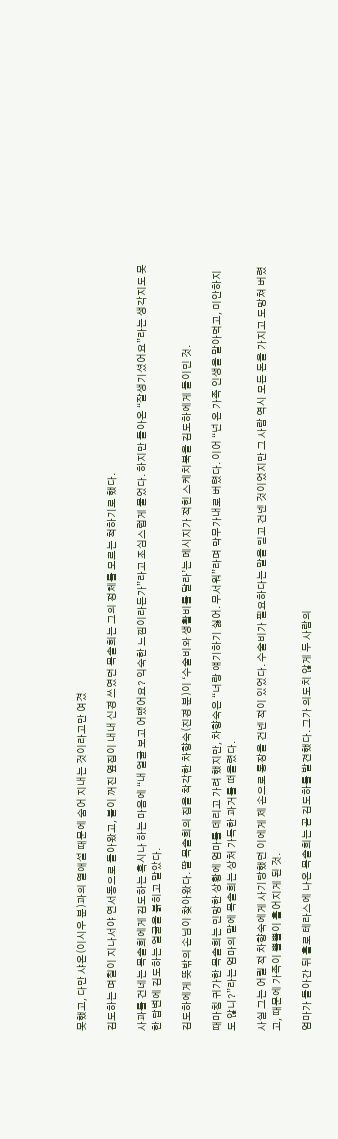못했고, 다만 샤온(이시우 분)과의 열애설 때문에 숨어 지내는 것이라고만 여겼

김도하는 며칠이 지나서야 연서동으로 돌아왔고, 불이 꺼진 옆집이 내내 신경 쓰였던 목솔희는 그의 정체를 모르는 척하기로 했다.

사과를 건네는 목솔희에게 김도하는 혹시나 하는 마음에 “내 얼굴 보고 어땠어요? 익숙한 느낌이라든가”라고 조심스럽게 물었다. 하지만 돌아온 “잘생기셨어요”라는 생각지도 못한 답변에 김도하는 얼굴을 붉히고 말았다.

김도하에게 뜻밖의 손님이 찾아왔다. 딸 목솔희의 집을 착각한 차향숙(진경 분)이 ‘수술비와 생활비를 달라’는 메시지가 적힌 스케치북을 김도하에게 들이민 것.

때마침 귀가한 목솔희는 민망한 상황에 엄마를 데리고 가려 했지만, 차향숙은 “너랑 얘기하기 싫어. 무서워”라며 막무가내로 버텼다. 이어 “넌 온 가족 인생을 말아먹고, 미안하지도 않니?”라는 엄마의 말에 목솔희는 상처 가득한 과거를 떠올렸다.

사실 그는 어릴 적 차향숙에게 사기당했던 이에게 제 손으로 통장을 건넨 적이 있었다. 수술비가 필요하다는 말을 믿고 건넨 것이었지만 그 사람 역시 모든 돈을 가지고 도망쳐 버렸고, 때문에 가족이 뿔뿔이 흩어지게 된 것.

엄마가 돌아간 뒤 홀로 테라스에 나온 목솔희는 곧 김도하를 발견했다. 그가 의도치 않게 두 사람의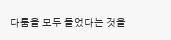다툼을 모두 들었다는 것을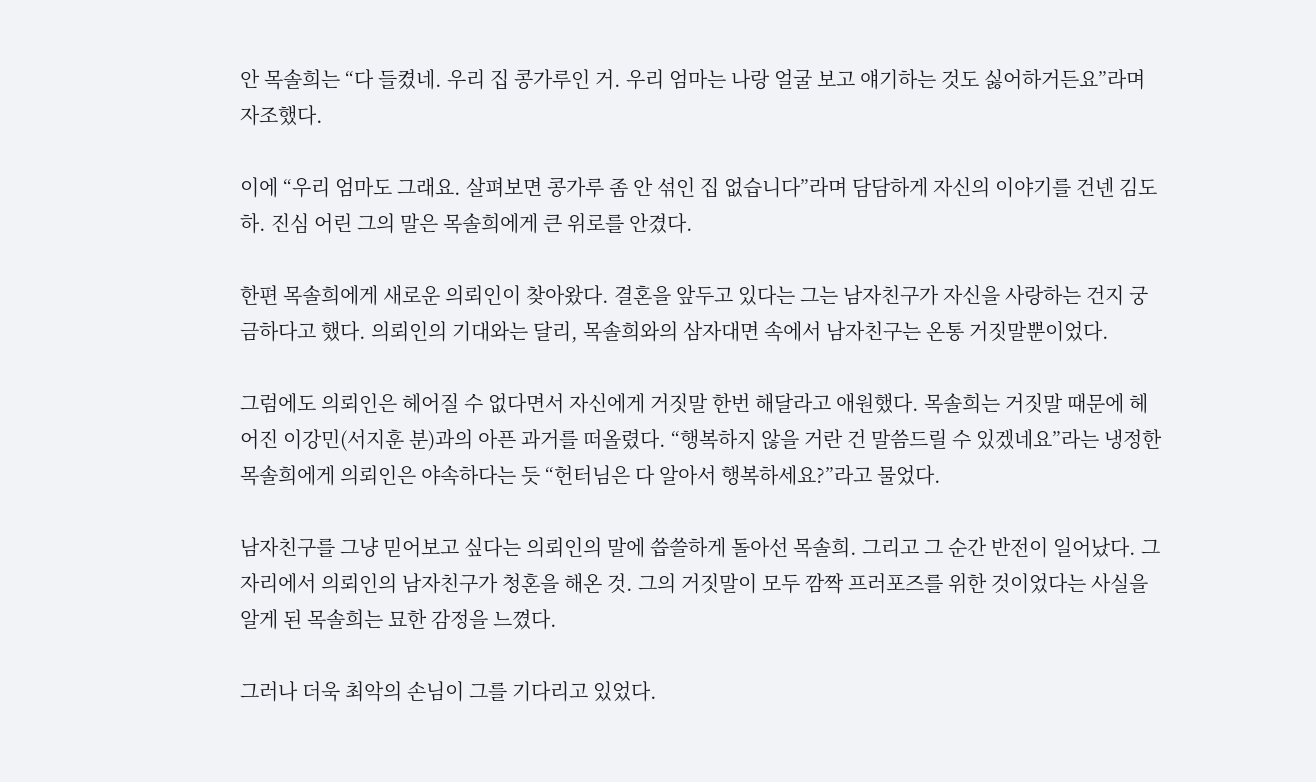안 목솔희는 “다 들켰네. 우리 집 콩가루인 거. 우리 엄마는 나랑 얼굴 보고 얘기하는 것도 싫어하거든요”라며 자조했다.

이에 “우리 엄마도 그래요. 살펴보면 콩가루 좀 안 섞인 집 없습니다”라며 담담하게 자신의 이야기를 건넨 김도하. 진심 어린 그의 말은 목솔희에게 큰 위로를 안겼다.

한편 목솔희에게 새로운 의뢰인이 찾아왔다. 결혼을 앞두고 있다는 그는 남자친구가 자신을 사랑하는 건지 궁금하다고 했다. 의뢰인의 기대와는 달리, 목솔희와의 삼자대면 속에서 남자친구는 온통 거짓말뿐이었다.

그럼에도 의뢰인은 헤어질 수 없다면서 자신에게 거짓말 한번 해달라고 애원했다. 목솔희는 거짓말 때문에 헤어진 이강민(서지훈 분)과의 아픈 과거를 떠올렸다. “행복하지 않을 거란 건 말씀드릴 수 있겠네요”라는 냉정한 목솔희에게 의뢰인은 야속하다는 듯 “헌터님은 다 알아서 행복하세요?”라고 물었다.

남자친구를 그냥 믿어보고 싶다는 의뢰인의 말에 씁쓸하게 돌아선 목솔희. 그리고 그 순간 반전이 일어났다. 그 자리에서 의뢰인의 남자친구가 청혼을 해온 것. 그의 거짓말이 모두 깜짝 프러포즈를 위한 것이었다는 사실을 알게 된 목솔희는 묘한 감정을 느꼈다.

그러나 더욱 최악의 손님이 그를 기다리고 있었다.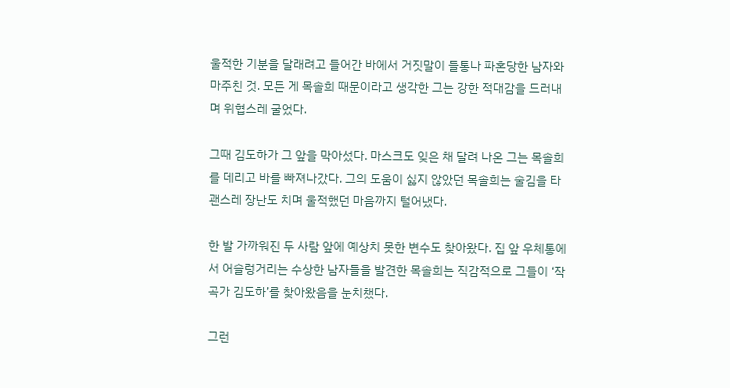울적한 기분을 달래려고 들어간 바에서 거짓말이 들통나 파혼당한 남자와 마주친 것. 모든 게 목솔희 때문이라고 생각한 그는 강한 적대감을 드러내며 위협스레 굴었다.

그때 김도하가 그 앞을 막아섰다. 마스크도 잊은 채 달려 나온 그는 목솔희를 데리고 바를 빠져나갔다. 그의 도움이 싫지 않았던 목솔희는 술김을 타 괜스레 장난도 치며 울적했던 마음까지 털어냈다.

한 발 가까워진 두 사람 앞에 예상치 못한 변수도 찾아왔다. 집 앞 우체통에서 어슬렁거리는 수상한 남자들을 발견한 목솔희는 직감적으로 그들이 ‘작곡가 김도하’를 찾아왔음을 눈치챘다.

그런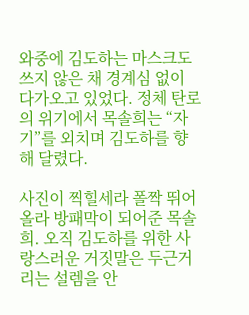와중에 김도하는 마스크도 쓰지 않은 채 경계심 없이 다가오고 있었다. 정체 탄로의 위기에서 목솔희는 “자기”를 외치며 김도하를 향해 달렸다.

사진이 찍힐세라 폴짝 뛰어올라 방패막이 되어준 목솔희. 오직 김도하를 위한 사랑스러운 거짓말은 두근거리는 설렘을 안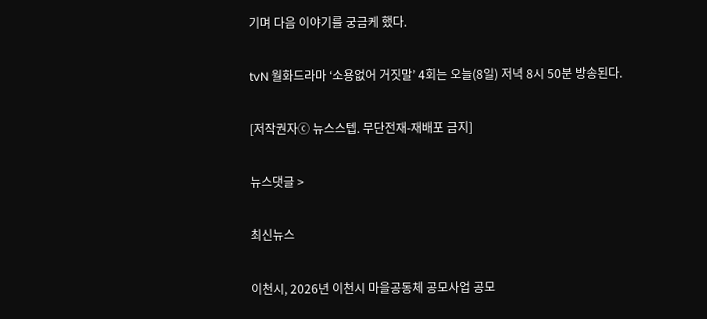기며 다음 이야기를 궁금케 했다.

tvN 월화드라마 ‘소용없어 거짓말’ 4회는 오늘(8일) 저녁 8시 50분 방송된다.

[저작권자ⓒ 뉴스스텝. 무단전재-재배포 금지]

뉴스댓글 >

최신뉴스

이천시, 2026년 이천시 마을공동체 공모사업 공모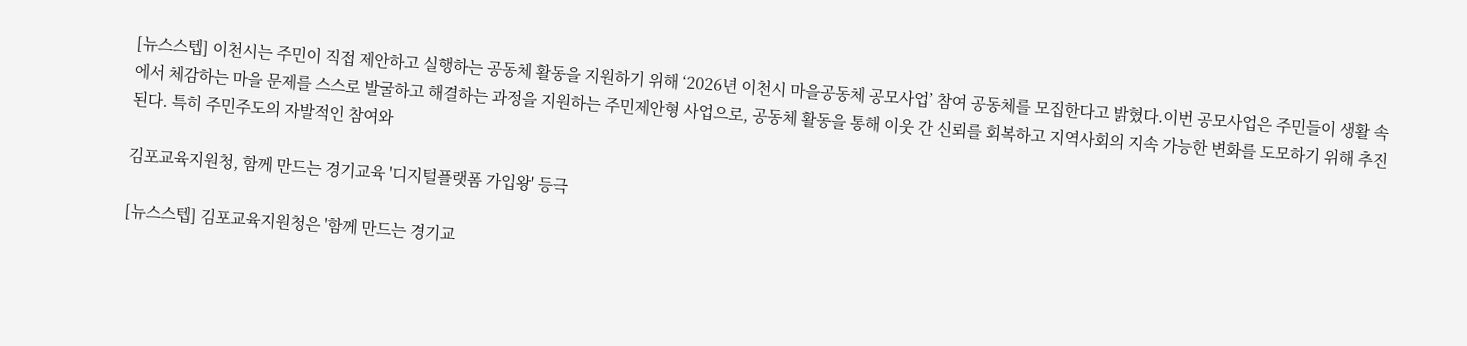[뉴스스텝] 이천시는 주민이 직접 제안하고 실행하는 공동체 활동을 지원하기 위해 ‘2026년 이천시 마을공동체 공모사업’ 참여 공동체를 모집한다고 밝혔다.이번 공모사업은 주민들이 생활 속에서 체감하는 마을 문제를 스스로 발굴하고 해결하는 과정을 지원하는 주민제안형 사업으로, 공동체 활동을 통해 이웃 간 신뢰를 회복하고 지역사회의 지속 가능한 변화를 도모하기 위해 추진된다. 특히 주민주도의 자발적인 참여와

김포교육지원청, 함께 만드는 경기교육 '디지털플랫폼 가입왕' 등극

[뉴스스텝] 김포교육지원청은 '함께 만드는 경기교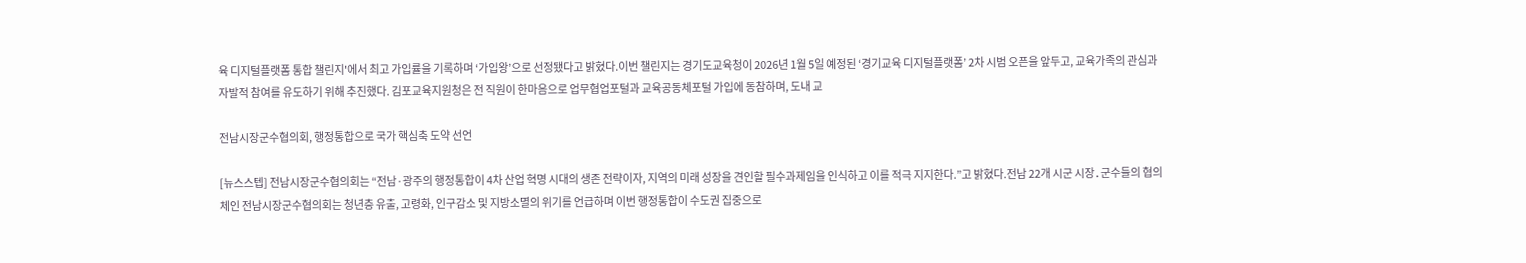육 디지털플랫폼 통합 챌린지'에서 최고 가입률을 기록하며 ‘가입왕’으로 선정됐다고 밝혔다.이번 챌린지는 경기도교육청이 2026년 1월 5일 예정된 ‘경기교육 디지털플랫폼’ 2차 시범 오픈을 앞두고, 교육가족의 관심과 자발적 참여를 유도하기 위해 추진했다. 김포교육지원청은 전 직원이 한마음으로 업무협업포털과 교육공동체포털 가입에 동참하며, 도내 교

전남시장군수협의회, 행정통합으로 국가 핵심축 도약 선언

[뉴스스텝] 전남시장군수협의회는 “전남·광주의 행정통합이 4차 산업 혁명 시대의 생존 전략이자, 지역의 미래 성장을 견인할 필수과제임을 인식하고 이를 적극 지지한다.”고 밝혔다.전남 22개 시군 시장․군수들의 협의체인 전남시장군수협의회는 청년층 유출, 고령화, 인구감소 및 지방소멸의 위기를 언급하며 이번 행정통합이 수도권 집중으로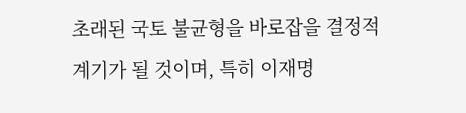초래된 국토 불균형을 바로잡을 결정적 계기가 될 것이며, 특히 이재명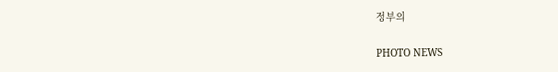정부의

PHOTO NEWS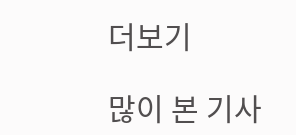더보기

많이 본 기사